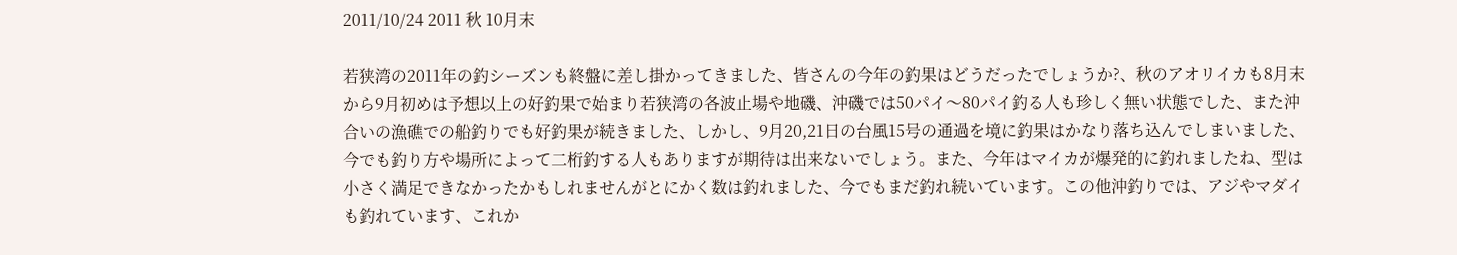2011/10/24 2011 秋 10月末

若狭湾の2011年の釣シーズンも終盤に差し掛かってきました、皆さんの今年の釣果はどうだったでしょうか?、秋のアオリイカも8月末から9月初めは予想以上の好釣果で始まり若狭湾の各波止場や地磯、沖磯では50パイ〜80パイ釣る人も珍しく無い状態でした、また沖合いの漁礁での船釣りでも好釣果が続きました、しかし、9月20,21日の台風15号の通過を境に釣果はかなり落ち込んでしまいました、今でも釣り方や場所によって二桁釣する人もありますが期待は出来ないでしょう。また、今年はマイカが爆発的に釣れましたね、型は小さく満足できなかったかもしれませんがとにかく数は釣れました、今でもまだ釣れ続いています。この他沖釣りでは、アジやマダイも釣れています、これか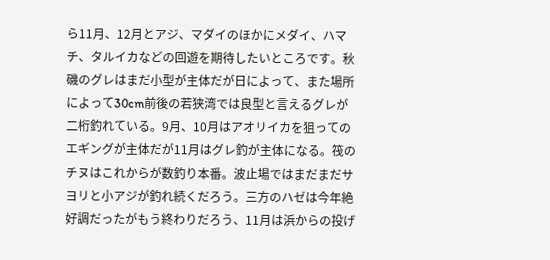ら11月、12月とアジ、マダイのほかにメダイ、ハマチ、タルイカなどの回遊を期待したいところです。秋磯のグレはまだ小型が主体だが日によって、また場所によって30cm前後の若狭湾では良型と言えるグレが二桁釣れている。9月、10月はアオリイカを狙ってのエギングが主体だが11月はグレ釣が主体になる。筏のチヌはこれからが数釣り本番。波止場ではまだまだサヨリと小アジが釣れ続くだろう。三方のハゼは今年絶好調だったがもう終わりだろう、11月は浜からの投げ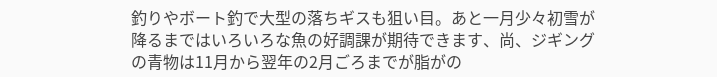釣りやボート釣で大型の落ちギスも狙い目。あと一月少々初雪が降るまではいろいろな魚の好調課が期待できます、尚、ジギングの青物は11月から翌年の2月ごろまでが脂がの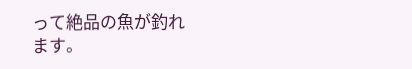って絶品の魚が釣れます。